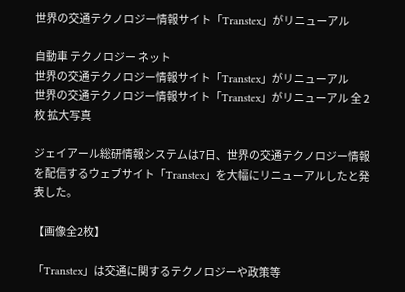世界の交通テクノロジー情報サイト「Transtex」がリニューアル

自動車 テクノロジー ネット
世界の交通テクノロジー情報サイト「Transtex」がリニューアル
世界の交通テクノロジー情報サイト「Transtex」がリニューアル 全 2 枚 拡大写真

ジェイアール総研情報システムは7日、世界の交通テクノロジー情報を配信するウェブサイト「Transtex」を大幅にリニューアルしたと発表した。

【画像全2枚】

「Transtex」は交通に関するテクノロジーや政策等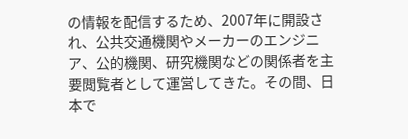の情報を配信するため、2007年に開設され、公共交通機関やメーカーのエンジニア、公的機関、研究機関などの関係者を主要閲覧者として運営してきた。その間、日本で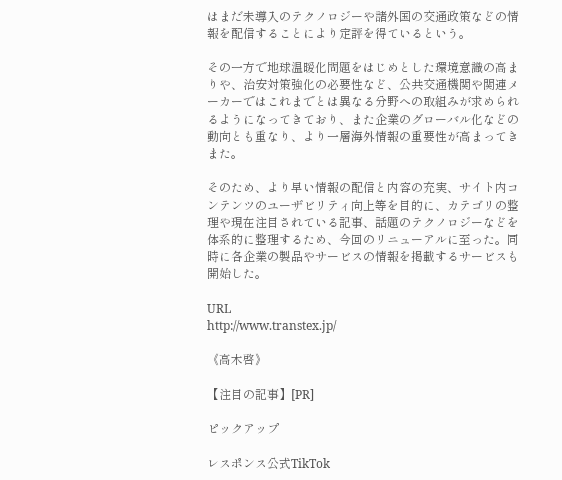はまだ未導入のテクノロジーや諸外国の交通政策などの情報を配信することにより定評を得ているという。

その一方で地球温暖化問題をはじめとした環境意識の高まりや、治安対策強化の必要性など、公共交通機関や関連メーカーではこれまでとは異なる分野への取組みが求められるようになってきており、また企業のグローバル化などの動向とも重なり、より一層海外情報の重要性が高まってきまた。

そのため、より早い情報の配信と内容の充実、サイト内コンテンツのユーザビリティ向上等を目的に、カテゴリの整理や現在注目されている記事、話題のテクノロジーなどを体系的に整理するため、今回のリニューアルに至った。同時に各企業の製品やサービスの情報を掲載するサービスも開始した。

URL
http://www.transtex.jp/

《高木啓》

【注目の記事】[PR]

ピックアップ

レスポンス公式TikTok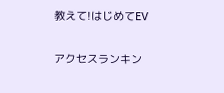教えて!はじめてEV

アクセスランキン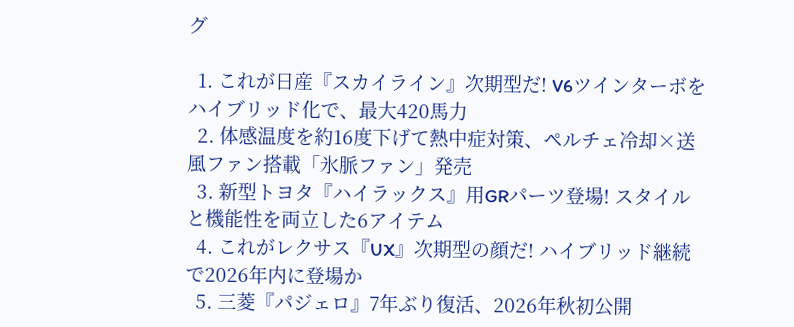グ

  1. これが日産『スカイライン』次期型だ! V6ツインターボをハイブリッド化で、最大420馬力
  2. 体感温度を約16度下げて熱中症対策、ペルチェ冷却×送風ファン搭載「氷脈ファン」発売
  3. 新型トヨタ『ハイラックス』用GRパーツ登場! スタイルと機能性を両立した6アイテム
  4. これがレクサス『UX』次期型の顔だ! ハイブリッド継続で2026年内に登場か
  5. 三菱『パジェロ』7年ぶり復活、2026年秋初公開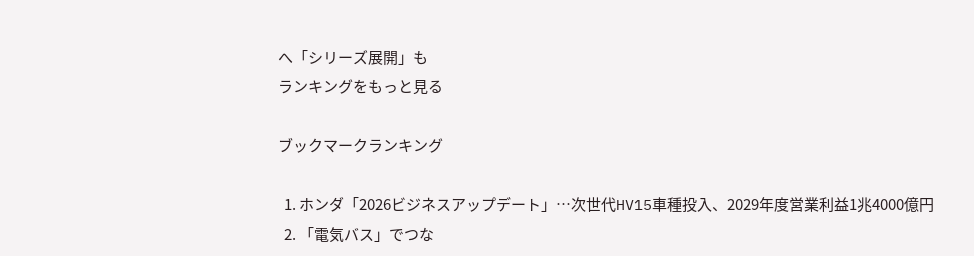へ「シリーズ展開」も
ランキングをもっと見る

ブックマークランキング

  1. ホンダ「2026ビジネスアップデート」…次世代HV15車種投入、2029年度営業利益1兆4000億円
  2. 「電気バス」でつな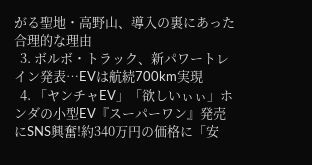がる聖地・高野山、導入の裏にあった合理的な理由
  3. ボルボ・トラック、新パワートレイン発表…EVは航続700km実現
  4. 「ヤンチャEV」「欲しいぃぃ」ホンダの小型EV『スーパーワン』発売にSNS興奮!約340万円の価格に「安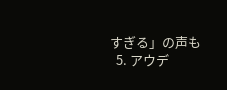すぎる」の声も
  5. アウデ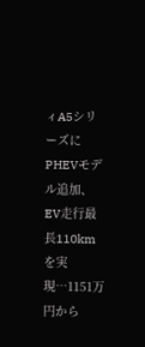ィA5シリーズにPHEVモデル追加、EV走行最長110kmを実現…1151万円から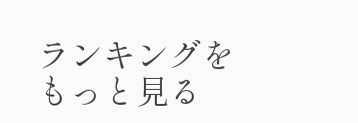ランキングをもっと見る